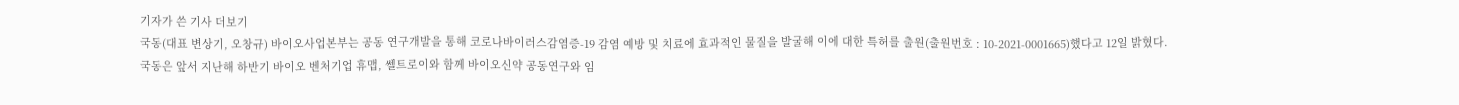기자가 쓴 기사 더보기
국동(대표 변상기, 오창규) 바이오사업본부는 공동 연구개발을 통해 코로나바이러스감염증-19 감염 예방 및 치료에 효과적인 물질을 발굴해 이에 대한 특허를 출원(출원번호 : 10-2021-0001665)했다고 12일 밝혔다.
국동은 앞서 지난해 하반기 바이오 벤처기업 휴맵, 쎌트로이와 함께 바이오신약 공동연구와 임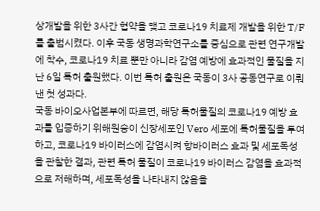상개발을 위한 3사간 협약을 맺고 코로나19 치료제 개발을 위한 T/F를 출범시켰다. 이후 국동 생명과학연구소를 중심으로 관련 연구개발에 착수, 코로나19 치료 뿐만 아니라 감염 예방에 효과적인 물질을 지난 6일 특허 출원했다. 이번 특허 출원은 국동이 3사 공동연구로 이뤄낸 첫 성과다.
국동 바이오사업본부에 따르면, 해당 특허물질의 코로나19 예방 효과를 입증하기 위해원숭이 신장세포인 Vero 세포에 특허물질을 투여하고, 코로나19 바이러스에 감염시켜 항바이러스 효과 및 세포독성을 관찰한 결과, 관련 특허 물질이 코로나19 바이러스 감염을 효과적으로 저해하며, 세포독성을 나타내지 않음을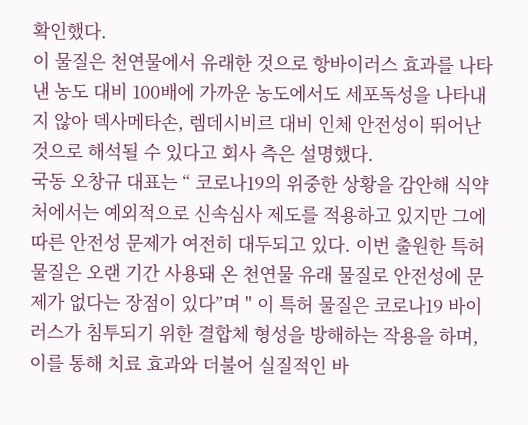확인했다.
이 물질은 천연물에서 유래한 것으로 항바이러스 효과를 나타낸 농도 대비 100배에 가까운 농도에서도 세포독성을 나타내지 않아 덱사메타손, 렘데시비르 대비 인체 안전성이 뛰어난 것으로 해석될 수 있다고 회사 측은 설명했다.
국동 오창규 대표는 “ 코로나19의 위중한 상황을 감안해 식약처에서는 예외적으로 신속심사 제도를 적용하고 있지만 그에 따른 안전성 문제가 여전히 대두되고 있다. 이번 출원한 특허물질은 오랜 기간 사용돼 온 천연물 유래 물질로 안전성에 문제가 없다는 장점이 있다”며 " 이 특허 물질은 코로나19 바이러스가 침투되기 위한 결합체 형성을 방해하는 작용을 하며, 이를 통해 치료 효과와 더불어 실질적인 바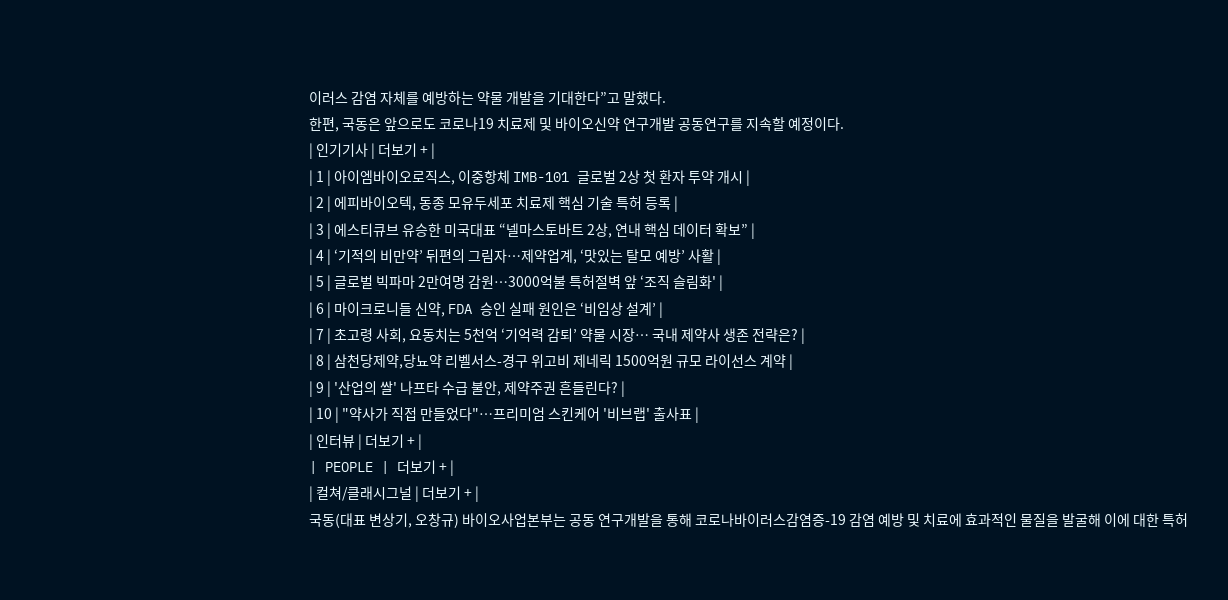이러스 감염 자체를 예방하는 약물 개발을 기대한다”고 말했다.
한편, 국동은 앞으로도 코로나19 치료제 및 바이오신약 연구개발 공동연구를 지속할 예정이다.
| 인기기사 | 더보기 + |
| 1 | 아이엠바이오로직스, 이중항체 IMB-101 글로벌 2상 첫 환자 투약 개시 |
| 2 | 에피바이오텍, 동종 모유두세포 치료제 핵심 기술 특허 등록 |
| 3 | 에스티큐브 유승한 미국대표 “넬마스토바트 2상, 연내 핵심 데이터 확보” |
| 4 | ‘기적의 비만약’ 뒤편의 그림자…제약업계, ‘맛있는 탈모 예방’ 사활 |
| 5 | 글로벌 빅파마 2만여명 감원…3000억불 특허절벽 앞 ‘조직 슬림화' |
| 6 | 마이크로니들 신약, FDA 승인 실패 원인은 ‘비임상 설계’ |
| 7 | 초고령 사회, 요동치는 5천억 ‘기억력 감퇴’ 약물 시장… 국내 제약사 생존 전략은? |
| 8 | 삼천당제약,당뇨약 리벨서스-경구 위고비 제네릭 1500억원 규모 라이선스 계약 |
| 9 | '산업의 쌀' 나프타 수급 불안, 제약주권 흔들린다? |
| 10 | "약사가 직접 만들었다"…프리미엄 스킨케어 '비브랩' 출사표 |
| 인터뷰 | 더보기 + |
| PEOPLE | 더보기 + |
| 컬쳐/클래시그널 | 더보기 + |
국동(대표 변상기, 오창규) 바이오사업본부는 공동 연구개발을 통해 코로나바이러스감염증-19 감염 예방 및 치료에 효과적인 물질을 발굴해 이에 대한 특허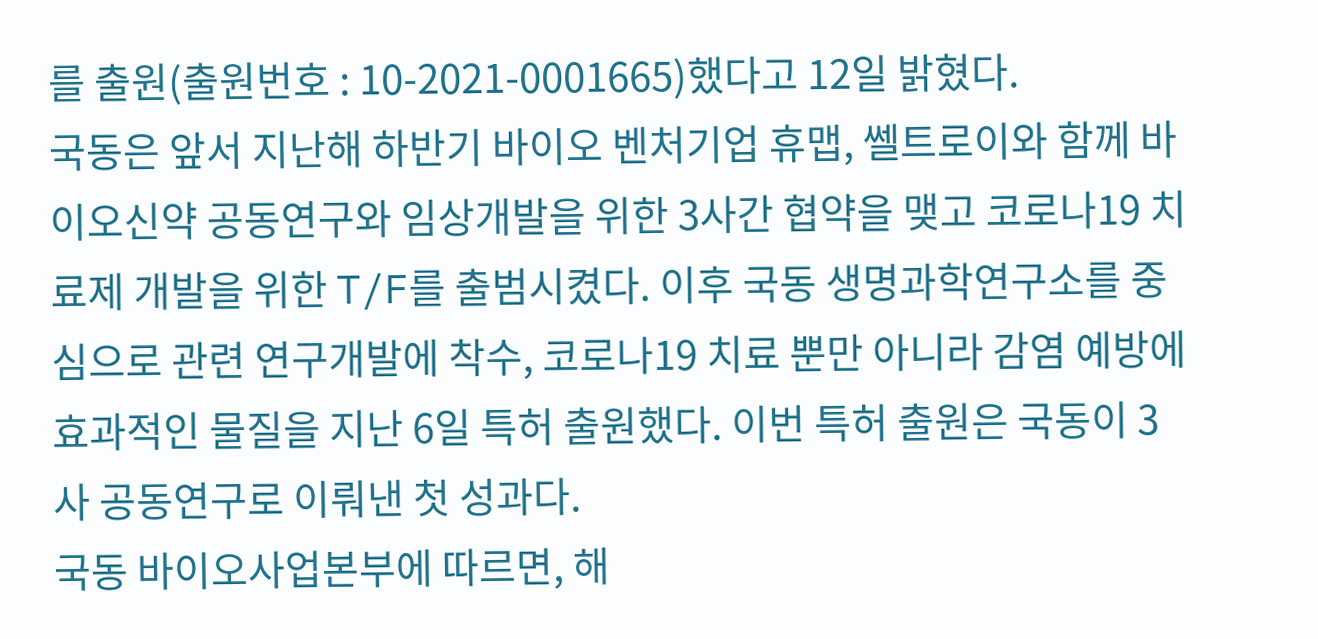를 출원(출원번호 : 10-2021-0001665)했다고 12일 밝혔다.
국동은 앞서 지난해 하반기 바이오 벤처기업 휴맵, 쎌트로이와 함께 바이오신약 공동연구와 임상개발을 위한 3사간 협약을 맺고 코로나19 치료제 개발을 위한 T/F를 출범시켰다. 이후 국동 생명과학연구소를 중심으로 관련 연구개발에 착수, 코로나19 치료 뿐만 아니라 감염 예방에 효과적인 물질을 지난 6일 특허 출원했다. 이번 특허 출원은 국동이 3사 공동연구로 이뤄낸 첫 성과다.
국동 바이오사업본부에 따르면, 해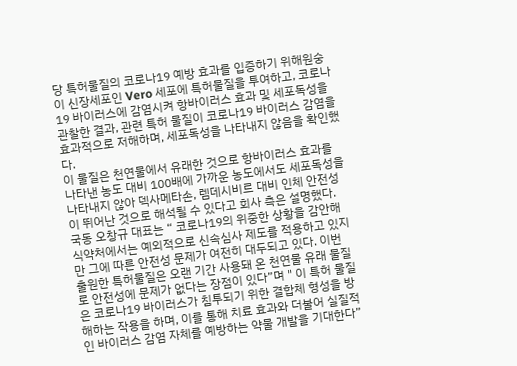당 특허물질의 코로나19 예방 효과를 입증하기 위해원숭이 신장세포인 Vero 세포에 특허물질을 투여하고, 코로나19 바이러스에 감염시켜 항바이러스 효과 및 세포독성을 관찰한 결과, 관련 특허 물질이 코로나19 바이러스 감염을 효과적으로 저해하며, 세포독성을 나타내지 않음을 확인했다.
이 물질은 천연물에서 유래한 것으로 항바이러스 효과를 나타낸 농도 대비 100배에 가까운 농도에서도 세포독성을 나타내지 않아 덱사메타손, 렘데시비르 대비 인체 안전성이 뛰어난 것으로 해석될 수 있다고 회사 측은 설명했다.
국동 오창규 대표는 “ 코로나19의 위중한 상황을 감안해 식약처에서는 예외적으로 신속심사 제도를 적용하고 있지만 그에 따른 안전성 문제가 여전히 대두되고 있다. 이번 출원한 특허물질은 오랜 기간 사용돼 온 천연물 유래 물질로 안전성에 문제가 없다는 장점이 있다”며 " 이 특허 물질은 코로나19 바이러스가 침투되기 위한 결합체 형성을 방해하는 작용을 하며, 이를 통해 치료 효과와 더불어 실질적인 바이러스 감염 자체를 예방하는 약물 개발을 기대한다”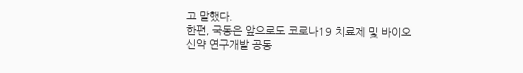고 말했다.
한편, 국동은 앞으로도 코로나19 치료제 및 바이오신약 연구개발 공동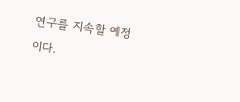연구를 지속할 예정이다.